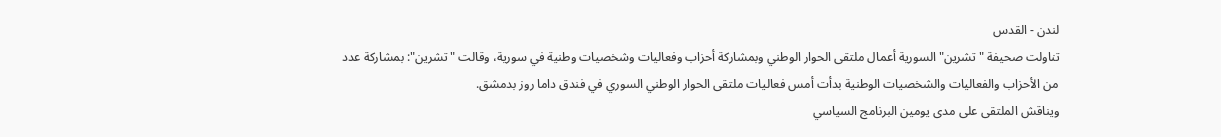لندن - القدس
تناولت صحيفة "تشرين" السورية أعمال ملتقى الحوار الوطني وبمشاركة أحزاب وفعاليات وشخصيات وطنية في سورية، وقالت "تشرين": بمشاركة عدد من الأحزاب والفعاليات والشخصيات الوطنية بدأت أمس فعاليات ملتقى الحوار الوطني السوري في فندق داما روز بدمشق.
ويناقش الملتقى على مدى يومين البرنامج السياسي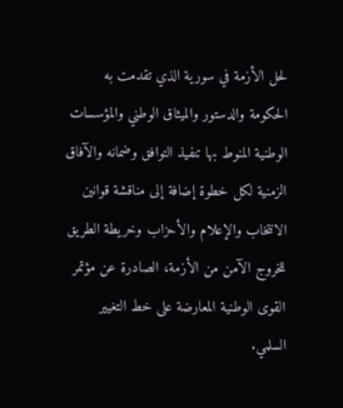لحل الأزمة في سورية الذي تقدمت به الحكومة والدستور والميثاق الوطني والمؤسسات الوطنية المنوط بها تنفيذ التوافق وضمانه والآفاق الزمنية لكل خطوة إضافة إلى مناقشة قوانين الانتخاب والإعلام والأحزاب وخريطة الطريق للخروج الآمن من الأزمة، الصادرة عن مؤتمر القوى الوطنية المعارضة على خط التغيير السلمي.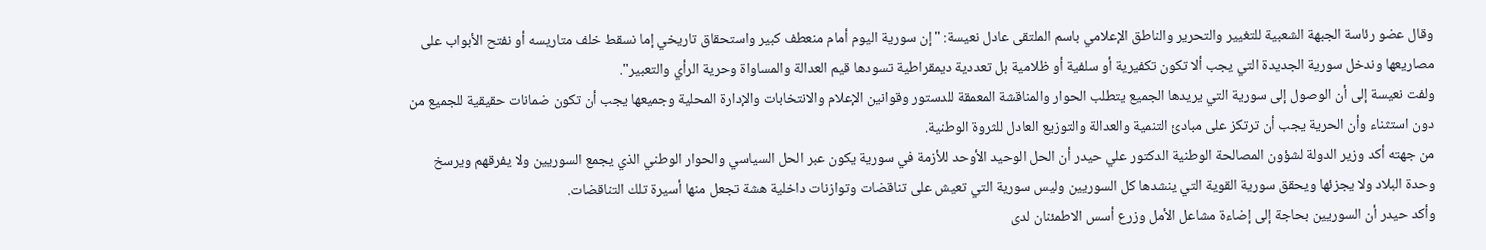وقال عضو رئاسة الجبهة الشعبية للتغيير والتحرير والناطق الإعلامي باسم الملتقى عادل نعيسة: "إن سورية اليوم أمام منعطف كبير واستحقاق تاريخي إما نسقط خلف متاريسه أو نفتح الأبواب على مصاريعها وندخل سورية الجديدة التي يجب ألا تكون تكفيرية أو سلفية أو ظلامية بل تعددية ديمقراطية تسودها قيم العدالة والمساواة وحرية الرأي والتعبير".
ولفت نعيسة إلى أن الوصول إلى سورية التي يريدها الجميع يتطلب الحوار والمناقشة المعمقة للدستور وقوانين الإعلام والانتخابات والإدارة المحلية وجميعها يجب أن تكون ضمانات حقيقية للجميع من دون استثناء وأن الحرية يجب أن ترتكز على مبادئ التنمية والعدالة والتوزيع العادل للثروة الوطنية.
من جهته أكد وزير الدولة لشؤون المصالحة الوطنية الدكتور علي حيدر أن الحل الوحيد الأوحد للأزمة في سورية يكون عبر الحل السياسي والحوار الوطني الذي يجمع السوريين ولا يفرقهم ويرسخ وحدة البلاد ولا يجزئها ويحقق سورية القوية التي ينشدها كل السوريين وليس سورية التي تعيش على تناقضات وتوازنات داخلية هشة تجعل منها أسيرة تلك التناقضات.
وأكد حيدر أن السوريين بحاجة إلى إضاءة مشاعل الأمل وزرع أسس الاطمئنان لدى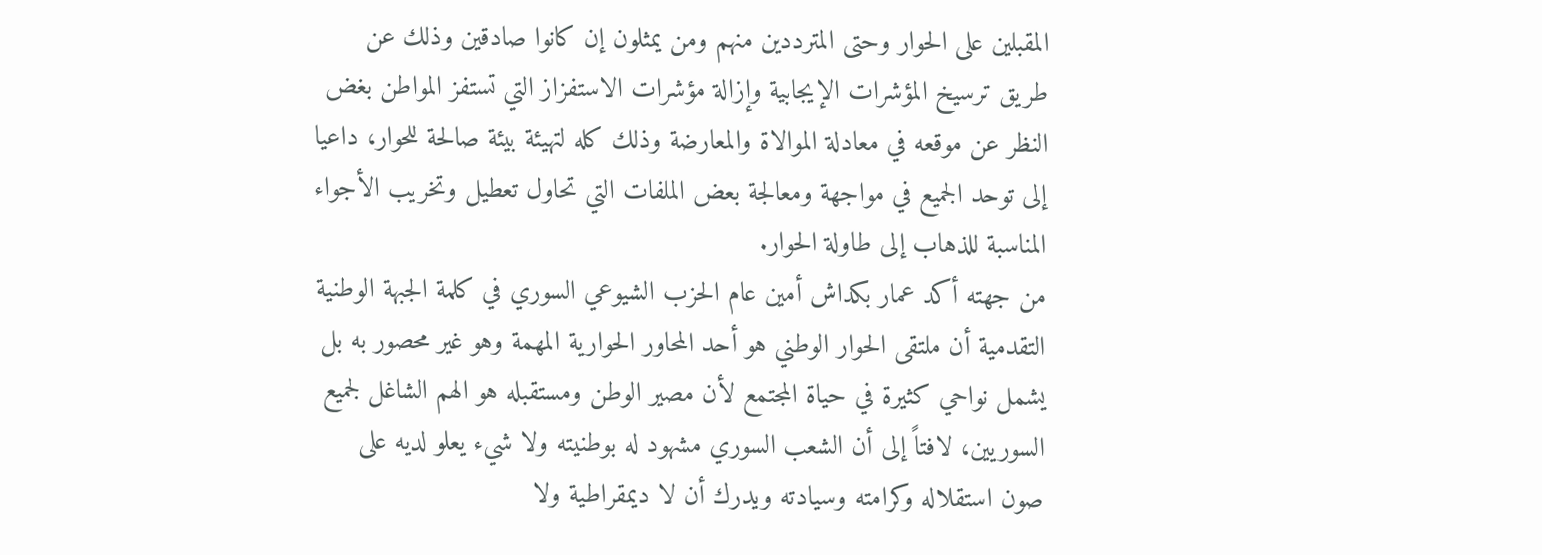المقبلين على الحوار وحتى المترددين منهم ومن يمثلون إن كانوا صادقين وذلك عن طريق ترسيخ المؤشرات الإيجابية وإزالة مؤشرات الاستفزاز التي تستفز المواطن بغض النظر عن موقعه في معادلة الموالاة والمعارضة وذلك كله لتهيئة بيئة صالحة للحوار، داعيا إلى توحد الجميع في مواجهة ومعالجة بعض الملفات التي تحاول تعطيل وتخريب الأجواء المناسبة للذهاب إلى طاولة الحوار.
من جهته أكد عمار بكداش أمين عام الحزب الشيوعي السوري في كلمة الجبهة الوطنية التقدمية أن ملتقى الحوار الوطني هو أحد المحاور الحوارية المهمة وهو غير محصور به بل يشمل نواحي كثيرة في حياة المجتمع لأن مصير الوطن ومستقبله هو الهم الشاغل لجميع السوريين، لافتاً إلى أن الشعب السوري مشهود له بوطنيته ولا شيء يعلو لديه على صون استقلاله وكرامته وسيادته ويدرك أن لا ديمقراطية ولا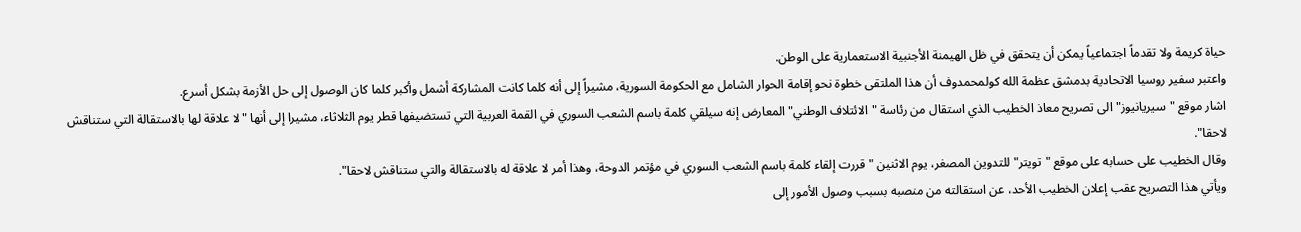حياة كريمة ولا تقدماً اجتماعياً يمكن أن يتحقق في ظل الهيمنة الأجنبية الاستعمارية على الوطن.
واعتبر سفير روسيا الاتحادية بدمشق عظمة الله كولمحمدوف أن هذا الملتقى خطوة نحو إقامة الحوار الشامل مع الحكومة السورية، مشيراً إلى أنه كلما كانت المشاركة أشمل وأكبر كلما كان الوصول إلى حل الأزمة بشكل أسرع.
اشار موقع "سيريانيوز" الى تصريح معاذ الخطيب الذي استقال من رئاسة "الائتلاف الوطني" المعارض إنه سيلقي كلمة باسم الشعب السوري في القمة العربية التي تستضيفها قطر يوم الثلاثاء، مشيرا إلى أنها "لا علاقة لها بالاستقالة التي ستناقش لاحقا".
وقال الخطيب على حسابه على موقع "تويتر" للتدوين المصغر، يوم الاثنين "قررت إلقاء كلمة باسم الشعب السوري في مؤتمر الدوحة، وهذا أمر لا علاقة له بالاستقالة والتي ستناقش لاحقا".
ويأتي هذا التصريح عقب إعلان الخطيب الأحد، عن استقالته من منصبه بسبب وصول الأمور إلى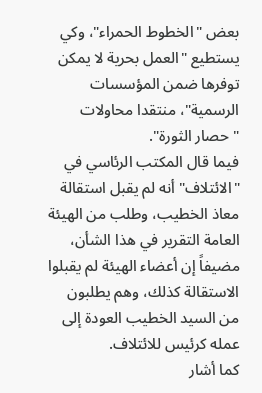بعض "الخطوط الحمراء"، وكي يستطيع "العمل بحرية لا يمكن توفرها ضمن المؤسسات الرسمية"، منتقدا محاولات "حصار الثورة".
فيما قال المكتب الرئاسي في "الائتلاف" أنه لم يقبل استقالة معاذ الخطيب، وطلب من الهيئة العامة التقرير في هذا الشأن، مضيفاً إن أعضاء الهيئة لم يقبلوا الاستقالة كذلك، وهم يطلبون من السيد الخطيب العودة إلى عمله كرئيس للائتلاف.
كما أشار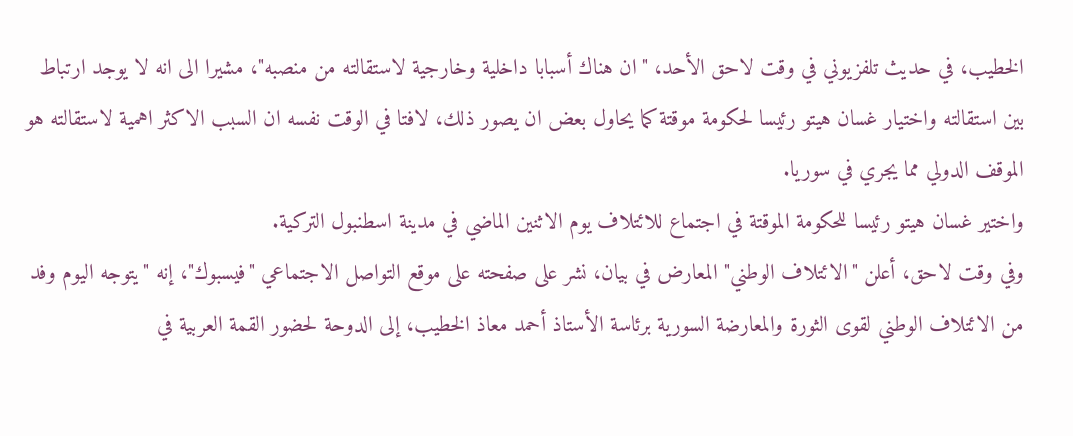الخطيب، في حديث تلفزيوني في وقت لاحق الأحد، "ان هناك أسبابا داخلية وخارجية لاستقالته من منصبه"، مشيرا الى انه لا يوجد ارتباط بين استقالته واختيار غسان هيتو رئيسا لحكومة موقتة كما يحاول بعض ان يصور ذلك، لافتا في الوقت نفسه ان السبب الاكثر اهمية لاستقالته هو الموقف الدولي مما يجري في سوريا.
واختير غسان هيتو رئيسا للحكومة الموقتة في اجتماع للائتلاف يوم الاثنين الماضي في مدينة اسطنبول التركية.
وفي وقت لاحق، أعلن "الائتلاف الوطني" المعارض في بيان، نشر على صفحته على موقع التواصل الاجتماعي "فيسبوك"، إنه "يتوجه اليوم وفد من الائتلاف الوطني لقوى الثورة والمعارضة السورية برئاسة الأستاذ أحمد معاذ الخطيب، إلى الدوحة لحضور القمة العربية في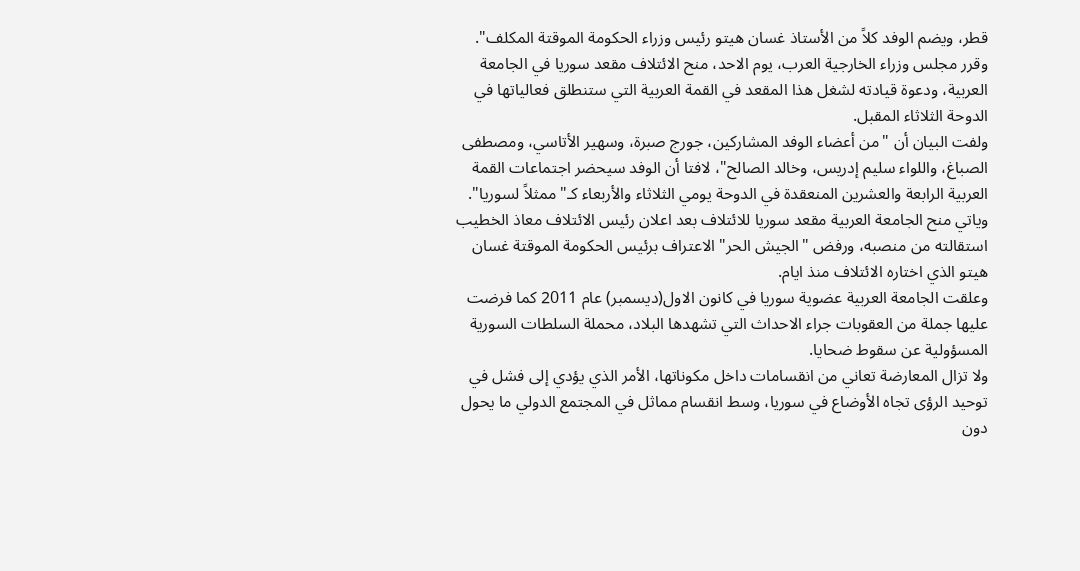قطر، ويضم الوفد كلاً من الأستاذ غسان هيتو رئيس وزراء الحكومة الموقتة المكلف".
وقرر مجلس وزراء الخارجية العرب، يوم الاحد، منح الائتلاف مقعد سوريا في الجامعة العربية، ودعوة قيادته لشغل هذا المقعد في القمة العربية التي ستنطلق فعالياتها في الدوحة الثلاثاء المقبل.
ولفت البيان أن "من أعضاء الوفد المشاركين، جورج صبرة، وسهير الأتاسي، ومصطفى الصباغ، واللواء سليم إدريس، وخالد الصالح"، لافتا أن الوفد سيحضر اجتماعات القمة العربية الرابعة والعشرين المنعقدة في الدوحة يومي الثلاثاء والأربعاء كـ"ممثلاً لسوريا".
وياتي منح الجامعة العربية مقعد سوريا للائتلاف بعد اعلان رئيس الائتلاف معاذ الخطيب استقالته من منصبه، ورفض "الجيش الحر" الاعتراف برئيس الحكومة الموقتة غسان هيتو الذي اختاره الائتلاف منذ ايام.
وعلقت الجامعة العربية عضوية سوريا في كانون الاول(ديسمبر) عام 2011 كما فرضت عليها جملة من العقوبات جراء الاحداث التي تشهدها البلاد، محملة السلطات السورية المسؤولية عن سقوط ضحايا.
ولا تزال المعارضة تعاني من انقسامات داخل مكوناتها، الأمر الذي يؤدي إلى فشل في توحيد الرؤى تجاه الأوضاع في سوريا، وسط انقسام مماثل في المجتمع الدولي ما يحول دون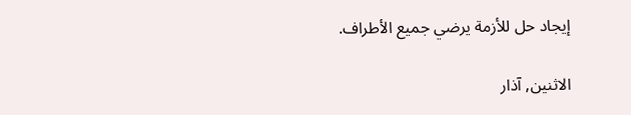إيجاد حل للأزمة يرضي جميع الأطراف.

الاثنين, آذار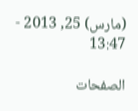(مارس) 25, 2013 - 13:47

الصفحات